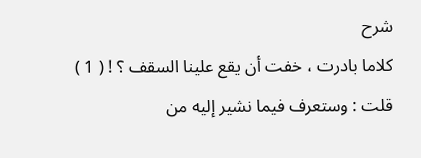شرح
كلاما بادرت ، خفت أن يقع علينا السقف ؟ ! ( 1 )
قلت : وستعرف فيما نشير إليه من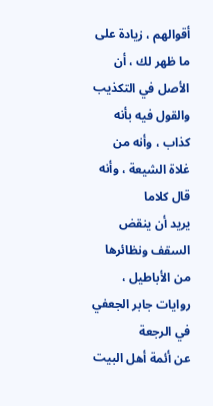أقوالهم ، زيادة على ما ظهر لك ، أن
الأصل في التكذيب والقول فيه بأنه كذاب ، وأنه من غلاة الشيعة ، وأنه قال كلاما
يريد أن ينقض السقف ونظائرها من الأباطيل ، روايات جابر الجعفي في الرجعة
عن أئمة أهل البيت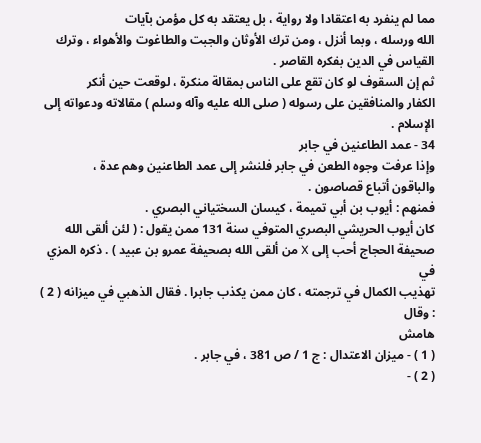مما لم ينفرد به اعتقادا ولا رواية ، بل يعتقد به كل مؤمن بآيات
الله ورسله ، وبما أنزل ، ومن ترك الأوثان والجبت والطاغوت والأهواء ، وترك
القياس في الدين بفكره القاصر .
ثم إن السقوف لو كان تقع على الناس بمقالة منكرة ، لوقعت حين أنكر
الكفار والمنافقين على رسوله ( صلى الله عليه وآله وسلم ) مقالاته ودعواته إلى الإسلام .
34 - عمد الطاعنين في جابر
وإذا عرفت وجوه الطعن في جابر فلنشر إلى عمد الطاعنين وهم عدة ،
والباقون أتباع قصاصون .
فمنهم : أيوب بن أبي تميمة ، كيسان السختياني البصري .
كان أيوب الحريشي البصري المتوفي سنة 131 ممن يقول : ( لئن ألقى الله
صحيفة الحجاج أحب إلى X من ألقى الله بصحيفة عمرو بن عبيد ) . ذكره المزي في
تهذيب الكمال في ترجمته ، كان ممن يكذب جابرا . فقال الذهبي في ميزانه ( 2 ) : وقال
هامش
( 1 ) - ميزان الاعتدال : ج 1 / ص 381 ، في جابر .
( 2 ) -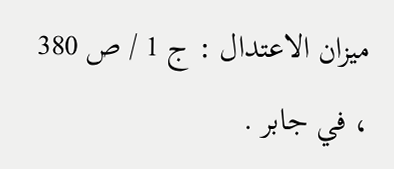ميزان الاعتدال : ج 1 / ص 380 ، في جابر .